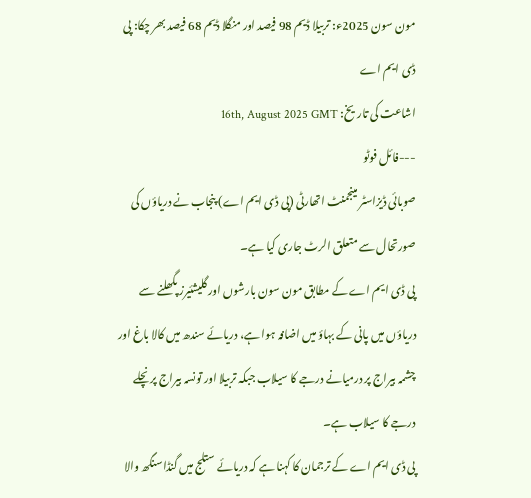مون سون 2025ء: تربیلا ڈیم 98 فیصد اور منگلا ڈیم 68 فیصد بھر چکا: پی ڈی ایم اے
اشاعت کی تاریخ: 16th, August 2025 GMT
---فائل فوٹو
صوبائی ڈیزاسٹر مینجمنٹ اتھارٹی (پی ڈی ایم اے) پنجاب نے دریاؤں کی صورتحال سے متعلق الرٹ جاری کیا ہے۔
پی ڈی ایم اے کے مطابق مون سون بارشوں اور گلیشئیرز پگھلنے سے دریاؤں میں پانی کے بہاؤ میں اضافہ ہوا ہے، دریائے سندھ میں کالا باغ اور چشمہ بیراج پر درمیانے درجے کا سیلاب جبکہ تربیلا اور تونسہ بیراج پر نچلے درجے کا سیلاب ہے۔
پی ڈی ایم اے کے ترجمان کا کہنا ہے کہ دریائے ستلج میں گنڈا سنگھ والا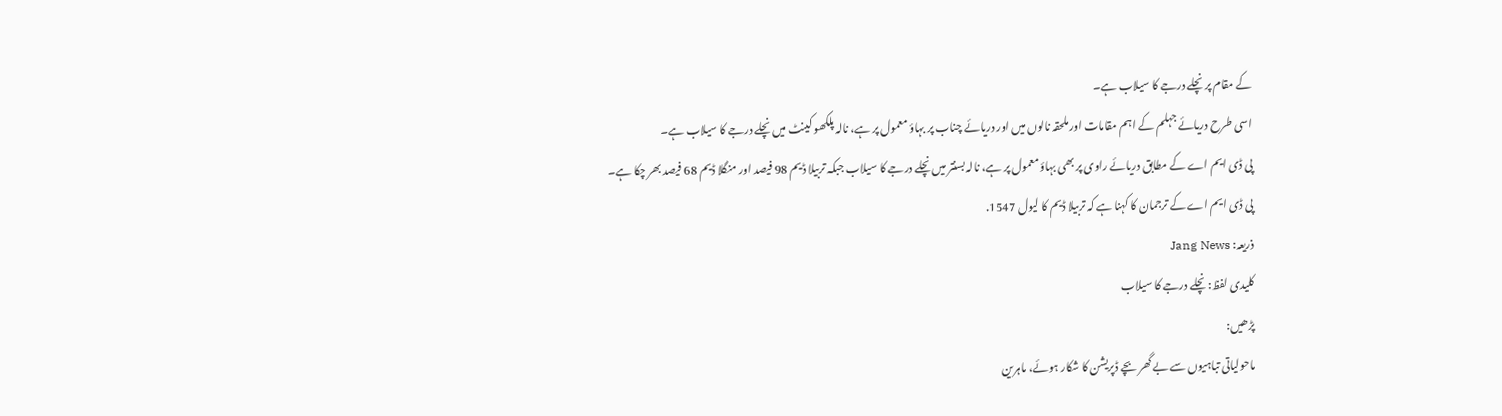کے مقام پر نچلے درجے کا سیلاب ہے۔
اسی طرح دریائے جہلم کے اہم مقامات اور ملحقہ نالوں میں اور دریائے چناب پر بہاؤ معمول پر ہے، نالہ پلکھو کینٹ میں نچلے درجے کا سیلاب ہے۔
پی ڈی ایم اے کے مطابق دریائے راوی پر بھی بہاؤ معمول پر ہے، نالہ بسنتر میں نچلے درجے کا سیلاب جبکہ تربیلا ڈیم 98 فیصد اور منگلا ڈیم 68 فیصد بھر چکا ہے۔
پی ڈی ایم اے کے ترجمان کا کہنا ہے کہ تربیلا ڈیم کا لیول 1547.
ذریعہ: Jang News
کلیدی لفظ: نچلے درجے کا سیلاب
پڑھیں:
ماحولیاتی تباہیوں سے بے گھر بچے ڈپریشن کا شکار ہوئے، ماہرین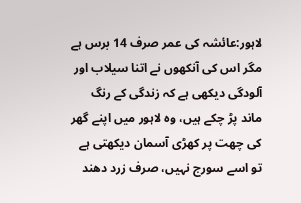لاہور:عائشہ کی عمر صرف 14 برس ہے مگر اس کی آنکھوں نے اتنا سیلاب اور آلودگی دیکھی ہے کہ زندگی کے رنگ ماند پڑ چکے ہیں، وہ لاہور میں اپنے گھر کی چھت پر کھڑی آسمان دیکھتی ہے تو اسے سورج نہیں، صرف زرد دھند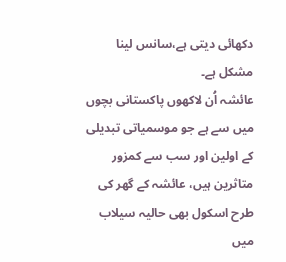دکھائی دیتی ہے،سانس لینا مشکل ہے۔
عائشہ اُن لاکھوں پاکستانی بچوں میں سے ہے جو موسمیاتی تبدیلی کے اولین اور سب سے کمزور متاثرین ہیں، عائشہ کے گھر کی طرح اسکول بھی حالیہ سیلاب میں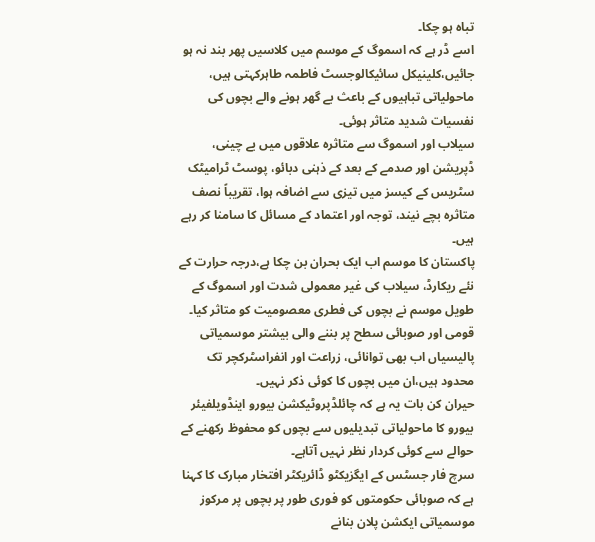تباہ ہو چکا۔
اسے ڈر ہے کہ اسموگ کے موسم میں کلاسیں پھر بند نہ ہو جائیں،کلینیکل سائیکالوجسٹ فاطمہ طاہرکہتی ہیں، ماحولیاتی تباہیوں کے باعث بے گھر ہونے والے بچوں کی نفسیات شدید متاثر ہوئی۔
سیلاب اور اسموگ سے متاثرہ علاقوں میں بے چینی، ڈپریشن اور صدمے کے بعد کے ذہنی دبائو، پوسٹ ٹرامیٹک سٹریس کے کیسز میں تیزی سے اضافہ ہوا، تقریباً نصف متاثرہ بچے نیند، توجہ اور اعتماد کے مسائل کا سامنا کر رہے ہیں۔
پاکستان کا موسم اب ایک بحران بن چکا ہے،درجہ حرارت کے نئے ریکارڈ، سیلاب کی غیر معمولی شدت اور اسموگ کے طویل موسم نے بچوں کی فطری معصومیت کو متاثر کیا۔
قومی اور صوبائی سطح پر بننے والی بیشتر موسمیاتی پالیسیاں اب بھی توانائی، زراعت اور انفراسٹرکچر تک محدود ہیں،ان میں بچوں کا کوئی ذکر نہیں۔
حیران کن بات یہ ہے کہ چائلڈپروٹیکشن بیورو اینڈویلفیئر بیورو کا ماحولیاتی تبدیلیوں سے بچوں کو محفوظ رکھنے کے حوالے سے کوئی کردار نظر نہیں آتاہے۔
سرچ فار جسٹس کے ایگزیکٹو ڈائریکٹر افتخار مبارک کا کہنا ہے کہ صوبائی حکومتوں کو فوری طور پر بچوں پر مرکوز موسمیاتی ایکشن پلان بنانے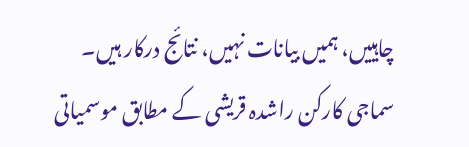چاہییں، ہمیں بیانات نہیں، نتائج درکار ہیں۔
سماجی کارکن راشدہ قریشی کے مطابق موسمیاتی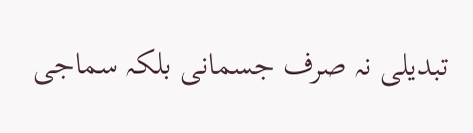تبدیلی نہ صرف جسمانی بلکہ سماجی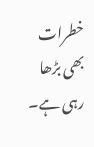خطرات بھی بڑھا رہی ہے۔